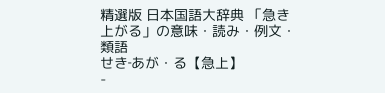精選版 日本国語大辞典 「急き上がる」の意味・読み・例文・類語
せき‐あが・る【急上】
-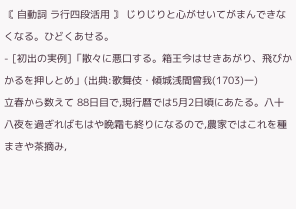〘 自動詞 ラ行四段活用 〙 じりじりと心がせいてがまんできなくなる。ひどくあせる。
- [初出の実例]「散々に悪口する。箱王今はせきあがり、飛びかかるを押しとめ」(出典:歌舞伎・傾城浅間曾我(1703)一)
立春から数えて 88日目で,現行暦では5月2日頃にあたる。八十八夜を過ぎればもはや晩霜も終りになるので,農家ではこれを種まきや茶摘み,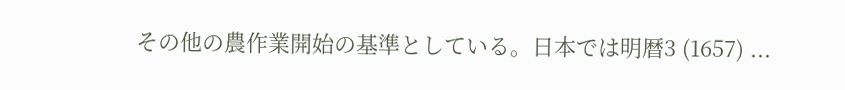その他の農作業開始の基準としている。日本では明暦3 (1657) ...